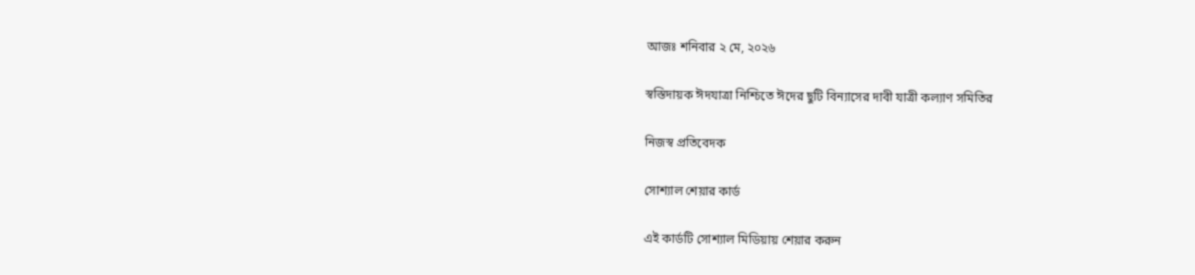আজঃ শনিবার ২ মে, ২০২৬

স্বস্তিদায়ক ঈদযাত্রা নিশ্চিতে ঈদের ছুটি বিন্যাসের দাবী যাত্রী কল্যাণ সমিতির

নিজস্ব প্রতিবেদক

সোশ্যাল শেয়ার কার্ড

এই কার্ডটি সোশ্যাল মিডিয়ায় শেয়ার করুন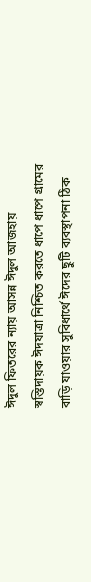ঈদুল ফিতরের ন্যায় আসন্ন ঈদুল আজহায় স্বস্তিদায়ক ঈদযাত্রা নিশ্চিত করতে ধাপে ধাপে গ্রামের বাড়ি যাওয়ার সুবিধার্থে ঈদের ছুটি ব্যবস্থাপনা ঠিক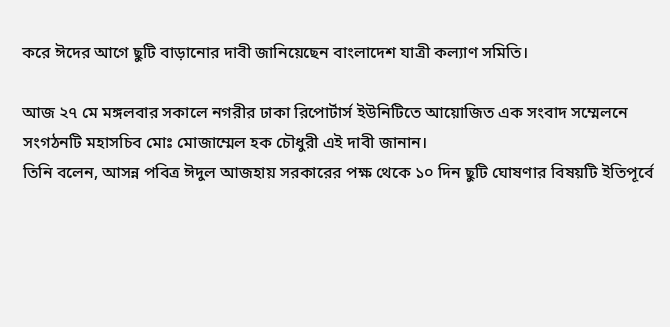করে ঈদের আগে ছুটি বাড়ানোর দাবী জানিয়েছেন বাংলাদেশ যাত্রী কল্যাণ সমিতি।

আজ ২৭ মে মঙ্গলবার সকালে নগরীর ঢাকা রিপোর্টার্স ইউনিটিতে আয়োজিত এক সংবাদ সম্মেলনে সংগঠনটি মহাসচিব মোঃ মোজাম্মেল হক চৌধুরী এই দাবী জানান।
তিনি বলেন, আসন্ন পবিত্র ঈদুল আজহায় সরকারের পক্ষ থেকে ১০ দিন ছুটি ঘোষণার বিষয়টি ইতিপূর্বে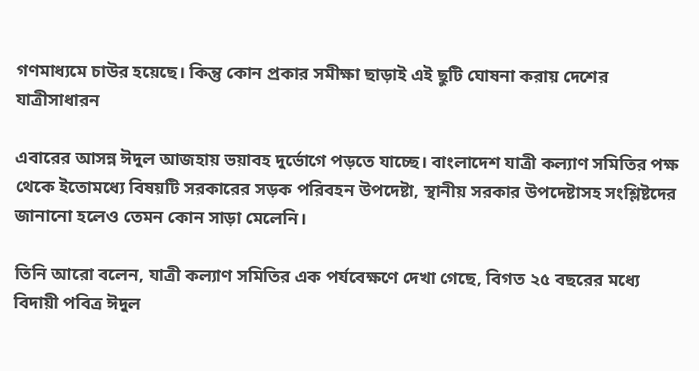গণমাধ্যমে চাউর হয়েছে। কিন্তু কোন প্রকার সমীক্ষা ছাড়াই এই ছুটি ঘোষনা করায় দেশের যাত্রীসাধারন

এবারের আসন্ন ঈদুল আজহায় ভয়াবহ দুর্ভোগে পড়তে যাচ্ছে। বাংলাদেশ যাত্রী কল্যাণ সমিতির পক্ষ থেকে ইতোমধ্যে বিষয়টি সরকারের সড়ক পরিবহন উপদেষ্টা, স্থানীয় সরকার উপদেষ্টাসহ সংশ্লিষ্টদের জানানো হলেও তেমন কোন সাড়া মেলেনি।

তিনি আরো বলেন, যাত্রী কল্যাণ সমিতির এক পর্যবেক্ষণে দেখা গেছে, বিগত ২৫ বছরের মধ্যে বিদায়ী পবিত্র ঈদুল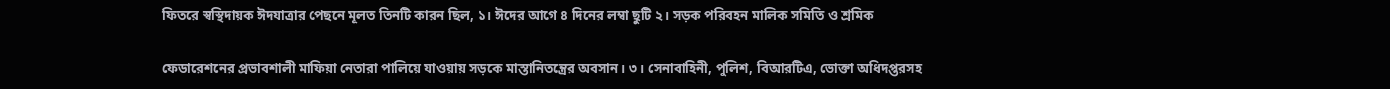ফিতরে স্বস্থিদায়ক ঈদযাত্রার পেছনে মূলত তিনটি কারন ছিল, ১। ঈদের আগে ৪ দিনের লম্বা ছুটি ২। সড়ক পরিবহন মালিক সমিতি ও শ্রমিক

ফেডারেশনের প্রভাবশালী মাফিয়া নেতারা পালিয়ে যাওয়ায় সড়কে মাস্তানিতন্ত্রের অবসান। ৩। সেনাবাহিনী, পুলিশ, বিআরটিএ, ভোক্তা অধিদপ্তরসহ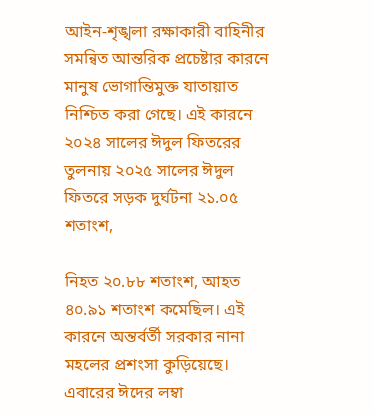আইন-শৃঙ্খলা রক্ষাকারী বাহিনীর সমন্বিত আন্তরিক প্রচেষ্টার কারনে মানুষ ভোগান্তিমুক্ত যাতায়াত নিশ্চিত করা গেছে। এই কারনে ২০২৪ সালের ঈদুল ফিতরের তুলনায় ২০২৫ সালের ঈদুল ফিতরে সড়ক দুর্ঘটনা ২১.০৫ শতাংশ,

নিহত ২০.৮৮ শতাংশ, আহত ৪০.৯১ শতাংশ কমেছিল। এই কারনে অন্তর্বর্তী সরকার নানা মহলের প্রশংসা কুড়িয়েছে। এবারের ঈদের লম্বা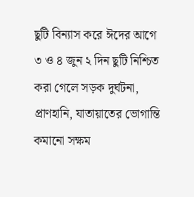ছুটি বিন্যাস করে ঈদের আগে ৩ ও ৪ জুন ২ দিন ছুটি নিশ্চিত করা গেলে সড়ক দুর্ঘটনা, প্রাণহানি, যাতায়াতের ভোগান্তি কমানো সক্ষম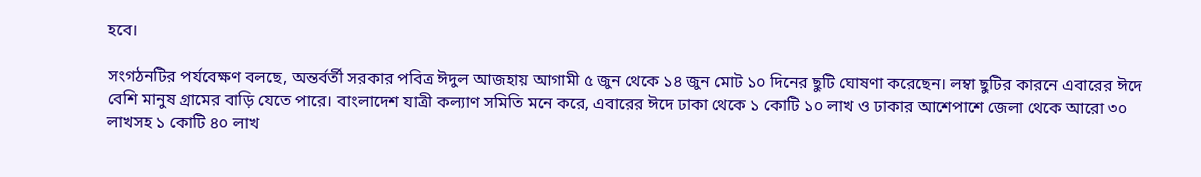হবে।

সংগঠনটির পর্যবেক্ষণ বলছে, অন্তর্বর্তী সরকার পবিত্র ঈদুল আজহায় আগামী ৫ জুন থেকে ১৪ জুন মোট ১০ দিনের ছুটি ঘোষণা করেছেন। লম্বা ছুটির কারনে এবারের ঈদে বেশি মানুষ গ্রামের বাড়ি যেতে পারে। বাংলাদেশ যাত্রী কল্যাণ সমিতি মনে করে, এবারের ঈদে ঢাকা থেকে ১ কোটি ১০ লাখ ও ঢাকার আশেপাশে জেলা থেকে আরো ৩০ লাখসহ ১ কোটি ৪০ লাখ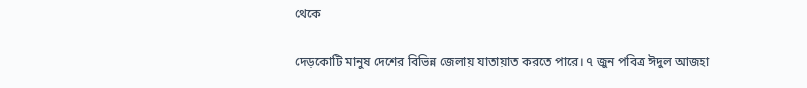থেকে

দেড়কোটি মানুষ দেশের বিভিন্ন জেলায় যাতায়াত করতে পারে। ৭ জুন পবিত্র ঈদুল আজহা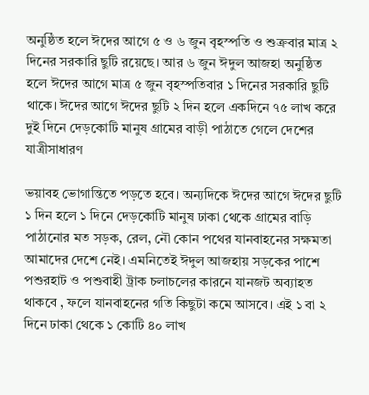অনুষ্ঠিত হলে ঈদের আগে ৫ ও ৬ জুন বৃহস্পতি ও শুক্রবার মাত্র ২ দিনের সরকারি ছুটি রয়েছে। আর ৬ জুন ঈদুল আজহা অনুষ্ঠিত হলে ঈদের আগে মাত্র ৫ জুন বৃহস্পতিবার ১ দিনের সরকারি ছুটি থাকে। ঈদের আগে ঈদের ছুটি ২ দিন হলে একদিনে ৭৫ লাখ করে দুই দিনে দেড়কোটি মানুষ গ্রামের বাড়ী পাঠাতে গেলে দেশের যাত্রীসাধারণ

ভয়াবহ ভোগান্তিতে পড়তে হবে। অন্যদিকে ঈদের আগে ঈদের ছুটি ১ দিন হলে ১ দিনে দেড়কোটি মানুষ ঢাকা থেকে গ্রামের বাড়ি পাঠানোর মত সড়ক, রেল, নৌ কোন পথের যানবাহনের সক্ষমতা আমাদের দেশে নেই। এমনিতেই ঈদুল আজহায় সড়কের পাশে পশুরহাট ও পশুবাহী ট্রাক চলাচলের কারনে যানজট অব্যাহত থাকবে , ফলে যানবাহনের গতি কিছুটা কমে আসবে। এই ১ বা ২ দিনে ঢাকা থেকে ১ কোটি ৪০ লাখ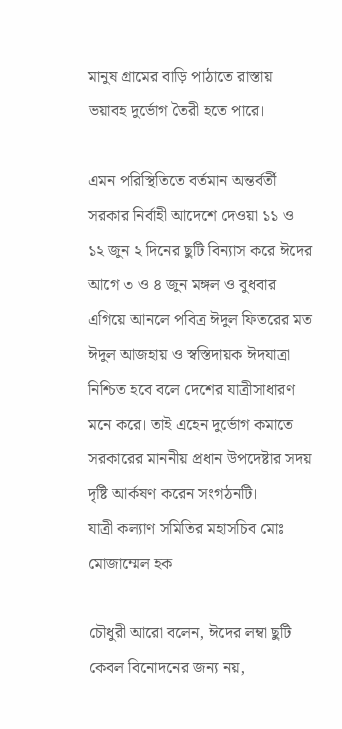মানুষ গ্রামের বাড়ি পাঠাতে রাস্তায় ভয়াবহ দুর্ভোগ তৈরী হতে পারে।

এমন পরিস্থিতিতে বর্তমান অন্তর্বর্তী সরকার নির্বাহী আদেশে দেওয়া ১১ ও ১২ জুন ২ দিনের ছুটি বিন্যাস করে ঈদের আগে ৩ ও ৪ জুন মঙ্গল ও বুধবার এগিয়ে আনলে পবিত্র ঈদুল ফিতরের মত ঈদুল আজহায় ও স্বস্তিদায়ক ঈদযাত্রা নিশ্চিত হবে বলে দেশের যাত্রীসাধারণ মনে করে। তাই এহেন দুর্ভোগ কমাতে সরকারের মাননীয় প্রধান উপদেষ্টার সদয় দৃষ্টি আর্কষণ করেন সংগঠনটি।
যাত্রী কল্যাণ সমিতির মহাসচিব মোঃ মোজাম্মেল হক

চৌধুরী আরো বলেন, ঈদের লম্বা ছুটি কেবল বিনোদনের জন্য নয়,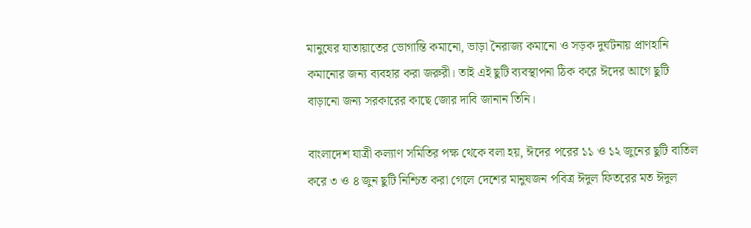মানুষের যাতায়াতের ভোগান্তি কমানো, ভাড়া নৈরাজ্য কমানো ও সড়ক দুর্ঘটনায় প্রাণহানি কমানোর জন্য ব্যবহার করা জরুরী। তাই এই ছুটি ব্যবস্থাপনা ঠিক করে ঈদের আগে ছুটি বাড়ানো জন্য সরকারের কাছে জোর দাবি জানান তিনি।

বাংলাদেশ যাত্রী কল্যাণ সমিতির পক্ষ থেকে বলা হয়, ঈদের পরের ১১ ও ১২ জুনের ছুটি বাতিল করে ৩ ও ৪ জুন ছুটি নিশ্চিত করা গেলে দেশের মানুষজন পবিত্র ঈদুল ফিতরের মত ঈদুল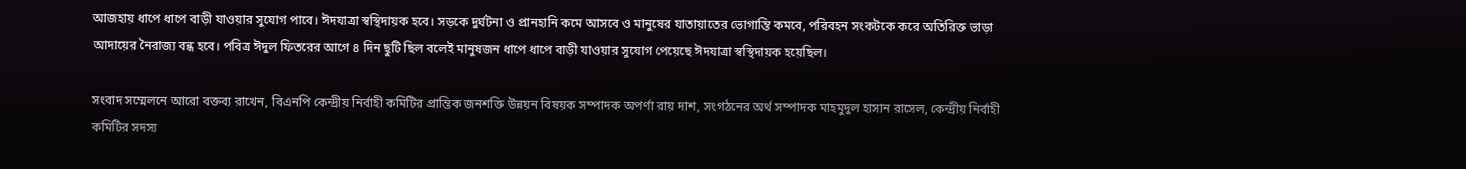আজহায় ধাপে ধাপে বাড়ী যাওয়ার সুযোগ পাবে। ঈদযাত্রা স্বস্থিদায়ক হবে। সড়কে দুর্ঘটনা ও প্রানহানি কমে আসবে ও মানুষের যাতায়াতের ভোগান্তি কমবে, পরিবহন সংকটকে করে অতিরিক্ত ভাড়া আদায়ের নৈরাজ্য বন্ধ হবে। পবিত্র ঈদুল ফিতরের আগে ৪ দিন ছুটি ছিল বলেই মানুষজন ধাপে ধাপে বাড়ী যাওয়ার সুযোগ পেয়েছে ঈদযাত্রা স্বস্থিদায়ক হয়েছিল।

সংবাদ সম্মেলনে আরো বক্তব্য রাখেন, বিএনপি কেন্দ্রীয় নির্বাহী কমিটির প্রান্তিক জনশক্তি উন্নয়ন বিষয়ক সম্পাদক অপর্ণা রায় দাশ, সংগঠনের অর্থ সম্পাদক মাহমুদুল হাসান রাসেল, কেন্দ্রীয় নির্বাহী কমিটির সদস্য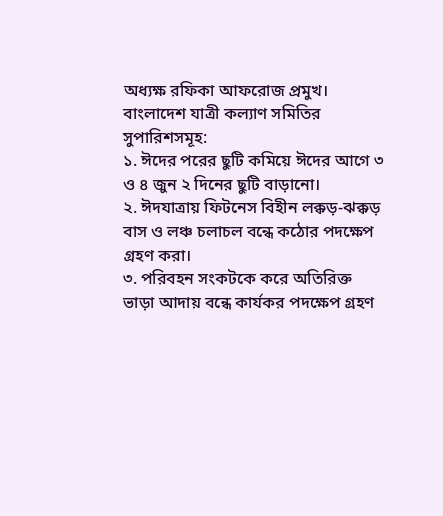অধ্যক্ষ রফিকা আফরোজ প্রমুখ।
বাংলাদেশ যাত্রী কল্যাণ সমিতির সুপারিশসমূহ:
১. ঈদের পরের ছুটি কমিয়ে ঈদের আগে ৩ ও ৪ জুন ২ দিনের ছুটি বাড়ানো।
২. ঈদযাত্রায় ফিটনেস বিহীন লক্কড়-ঝক্কড় বাস ও লঞ্চ চলাচল বন্ধে কঠোর পদক্ষেপ গ্রহণ করা।
৩. পরিবহন সংকটকে করে অতিরিক্ত ভাড়া আদায় বন্ধে কার্যকর পদক্ষেপ গ্রহণ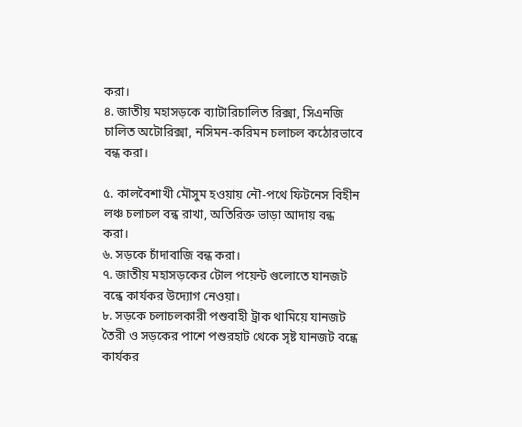করা।
৪. জাতীয় মহাসড়কে ব্যাটারিচালিত রিক্সা, সিএনজি চালিত অটোরিক্সা, নসিমন-করিমন চলাচল কঠোরভাবে বন্ধ করা।

৫. কালবৈশাখী মৌসুম হওয়ায় নৌ-পথে ফিটনেস বিহীন লঞ্চ চলাচল বন্ধ রাখা, অতিরিক্ত ভাড়া আদায় বন্ধ করা।
৬. সড়কে চাঁদাবাজি বন্ধ করা।
৭. জাতীয় মহাসড়কের টোল পয়েন্ট গুলোতে যানজট বন্ধে কার্যকর উদ্যোগ নেওয়া।
৮. সড়কে চলাচলকারী পশুবাহী ট্রাক থামিয়ে যানজট তৈরী ও সড়কের পাশে পশুরহাট থেকে সৃষ্ট যানজট বন্ধে কার্যকর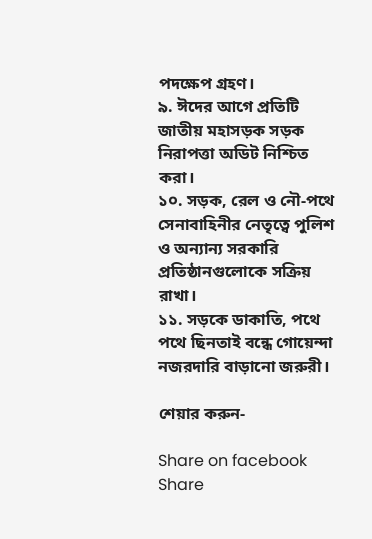পদক্ষেপ গ্রহণ।
৯. ঈদের আগে প্রতিটি জাতীয় মহাসড়ক সড়ক নিরাপত্তা অডিট নিশ্চিত করা।
১০. সড়ক, রেল ও নৌ-পথে সেনাবাহিনীর নেতৃত্বে পুলিশ ও অন্যান্য সরকারি প্রতিষ্ঠানগুলোকে সক্রিয় রাখা।
১১. সড়কে ডাকাতি, পথে পথে ছিনতাই বন্ধে গোয়েন্দা নজরদারি বাড়ানো জরুরী।

শেয়ার করুন-

Share on facebook
Share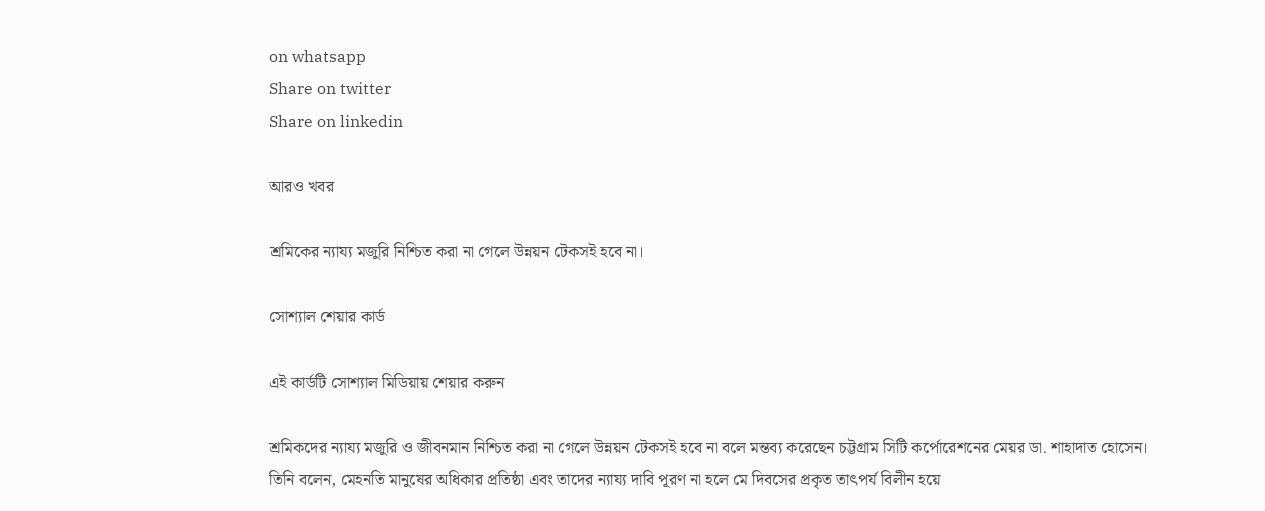on whatsapp
Share on twitter
Share on linkedin

আরও খবর

শ্রমিকের ন্যায্য মজুরি নিশ্চিত করা না গেলে উন্নয়ন টেকসই হবে না।

সোশ্যাল শেয়ার কার্ড

এই কার্ডটি সোশ্যাল মিডিয়ায় শেয়ার করুন

শ্রমিকদের ন্যায্য মজুরি ও জীবনমান নিশ্চিত করা না গেলে উন্নয়ন টেকসই হবে না বলে মন্তব্য করেছেন চট্টগ্রাম সিটি কর্পোরেশনের মেয়র ডা. শাহাদাত হোসেন।
তিনি বলেন, মেহনতি মানুষের অধিকার প্রতিষ্ঠা এবং তাদের ন্যায্য দাবি পূরণ না হলে মে দিবসের প্রকৃত তাৎপর্য বিলীন হয়ে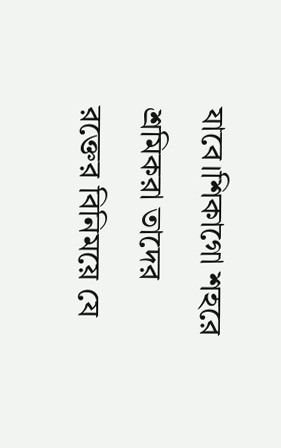যাবে।শিকাগো শহরে শ্রমিকরা তাদের রক্তের বিনিময়ে যে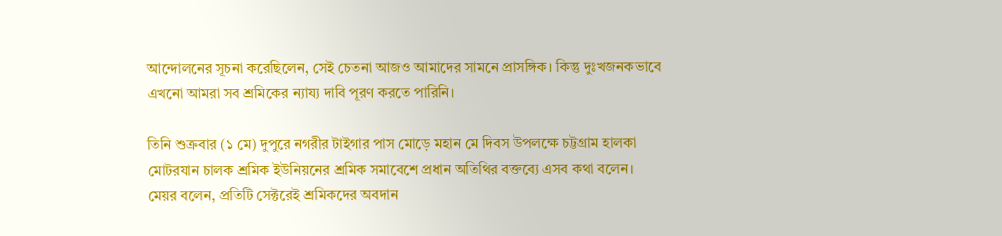আন্দোলনের সূচনা করেছিলেন, সেই চেতনা আজও আমাদের সামনে প্রাসঙ্গিক। কিন্তু দুঃখজনকভাবে এখনো আমরা সব শ্রমিকের ন্যায্য দাবি পূরণ করতে পারিনি।

তিনি শুক্রবার (১ মে) দুপুরে নগরীর টাইগার পাস মোড়ে মহান মে দিবস উপলক্ষে চট্টগ্রাম হালকা মোটরযান চালক শ্রমিক ইউনিয়নের শ্রমিক সমাবেশে প্রধান অতিথির বক্তব্যে এসব কথা বলেন।
মেয়র বলেন, প্রতিটি সেক্টরেই শ্রমিকদের অবদান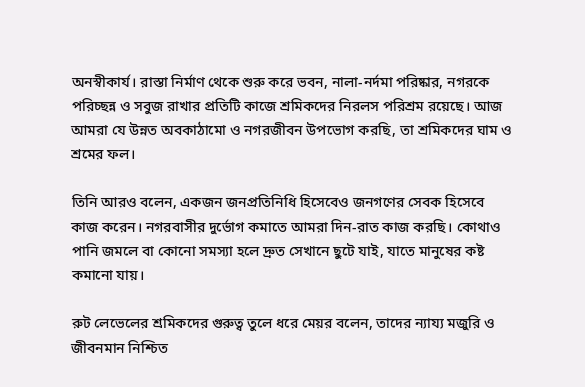অনস্বীকার্য। রাস্তা নির্মাণ থেকে শুরু করে ভবন, নালা-নর্দমা পরিষ্কার, নগরকে পরিচ্ছন্ন ও সবুজ রাখার প্রতিটি কাজে শ্রমিকদের নিরলস পরিশ্রম রয়েছে। আজ আমরা যে উন্নত অবকাঠামো ও নগরজীবন উপভোগ করছি, তা শ্রমিকদের ঘাম ও শ্রমের ফল।

তিনি আরও বলেন, একজন জনপ্রতিনিধি হিসেবেও জনগণের সেবক হিসেবে কাজ করেন। নগরবাসীর দুর্ভোগ কমাতে আমরা দিন-রাত কাজ করছি। কোথাও পানি জমলে বা কোনো সমস্যা হলে দ্রুত সেখানে ছুটে যাই, যাতে মানুষের কষ্ট কমানো যায়।

রুট লেভেলের শ্রমিকদের গুরুত্ব তুলে ধরে মেয়র বলেন, তাদের ন্যায্য মজুরি ও জীবনমান নিশ্চিত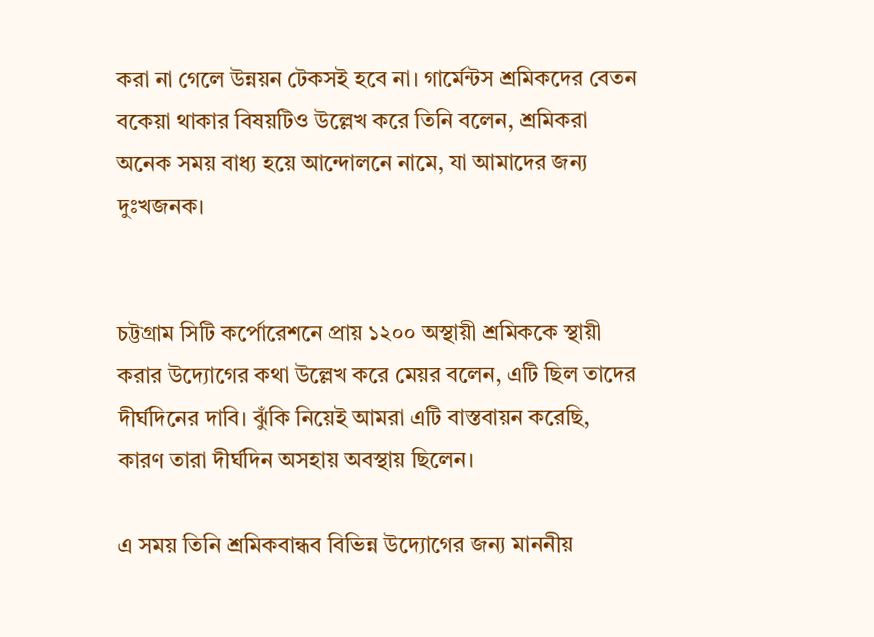করা না গেলে উন্নয়ন টেকসই হবে না। গার্মেন্টস শ্রমিকদের বেতন বকেয়া থাকার বিষয়টিও উল্লেখ করে তিনি বলেন, শ্রমিকরা অনেক সময় বাধ্য হয়ে আন্দোলনে নামে, যা আমাদের জন্য দুঃখজনক।


চট্টগ্রাম সিটি কর্পোরেশনে প্রায় ১২০০ অস্থায়ী শ্রমিককে স্থায়ী করার উদ্যোগের কথা উল্লেখ করে মেয়র বলেন, এটি ছিল তাদের দীর্ঘদিনের দাবি। ঝুঁকি নিয়েই আমরা এটি বাস্তবায়ন করেছি, কারণ তারা দীর্ঘদিন অসহায় অবস্থায় ছিলেন।

এ সময় তিনি শ্রমিকবান্ধব বিভিন্ন উদ্যোগের জন্য মাননীয়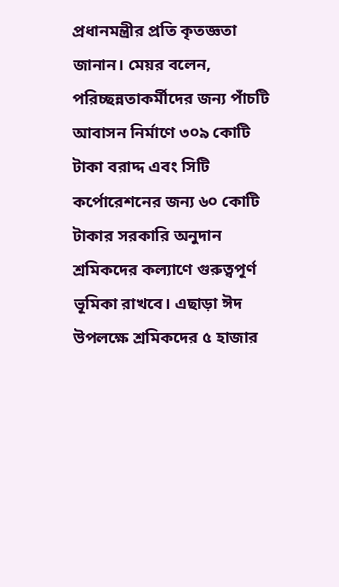প্রধানমন্ত্রীর প্রতি কৃতজ্ঞতা জানান। মেয়র বলেন, পরিচ্ছন্নতাকর্মীদের জন্য পাঁচটি আবাসন নির্মাণে ৩০৯ কোটি টাকা বরাদ্দ এবং সিটি কর্পোরেশনের জন্য ৬০ কোটি টাকার সরকারি অনুদান শ্রমিকদের কল্যাণে গুরুত্বপূর্ণ ভূমিকা রাখবে। এছাড়া ঈদ উপলক্ষে শ্রমিকদের ৫ হাজার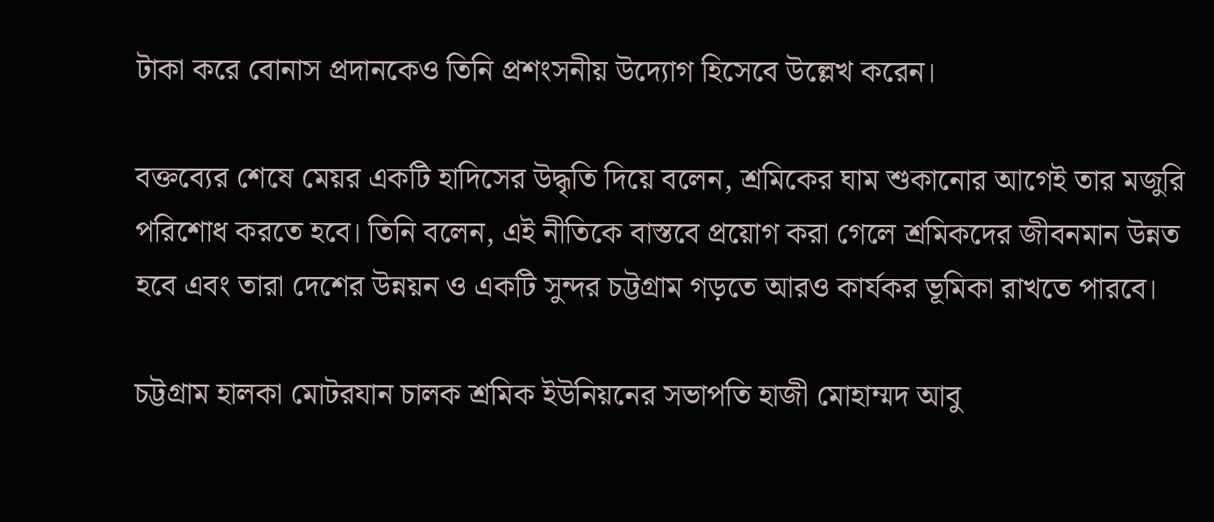টাকা করে বোনাস প্রদানকেও তিনি প্রশংসনীয় উদ্যোগ হিসেবে উল্লেখ করেন।

বক্তব্যের শেষে মেয়র একটি হাদিসের উদ্ধৃতি দিয়ে বলেন, শ্রমিকের ঘাম শুকানোর আগেই তার মজুরি পরিশোধ করতে হবে। তিনি বলেন, এই নীতিকে বাস্তবে প্রয়োগ করা গেলে শ্রমিকদের জীবনমান উন্নত হবে এবং তারা দেশের উন্নয়ন ও একটি সুন্দর চট্টগ্রাম গড়তে আরও কার্যকর ভূমিকা রাখতে পারবে।

চট্টগ্রাম হালকা মোটরযান চালক শ্রমিক ইউনিয়নের সভাপতি হাজী মোহাম্মদ আবু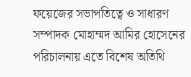ফয়েজের সভাপতিত্বে ও সাধারণ সম্পাদক মোহাম্মদ আমির হোসেনের পরিচালনায় এতে বিশেষ অতিথি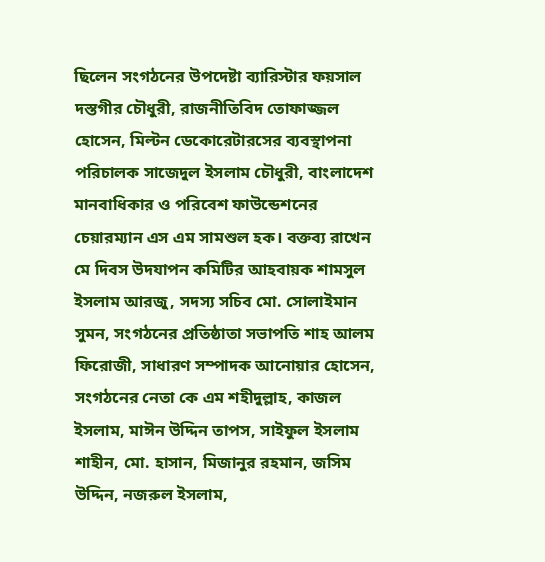ছিলেন সংগঠনের উপদেষ্টা ব্যারিস্টার ফয়সাল দস্তগীর চৌধুরী, রাজনীতিবিদ তোফাজ্জল হোসেন, মিল্টন ডেকোরেটারসের ব্যবস্থাপনা পরিচালক সাজেদুল ইসলাম চৌধুরী, বাংলাদেশ মানবাধিকার ও পরিবেশ ফাউন্ডেশনের চেয়ারম্যান এস এম সামশুল হক। বক্তব্য রাখেন মে দিবস উদযাপন কমিটির আহবায়ক শামসুল ইসলাম আরজু, সদস্য সচিব মো. সোলাইমান সুমন, সংগঠনের প্রতিষ্ঠাতা সভাপতি শাহ আলম ফিরোজী, সাধারণ সম্পাদক আনোয়ার হোসেন, সংগঠনের নেতা কে এম শহীদুল্লাহ, কাজল ইসলাম, মাঈন উদ্দিন তাপস, সাইফুল ইসলাম শাহীন, মো. হাসান, মিজানুর রহমান, জসিম উদ্দিন, নজরুল ইসলাম,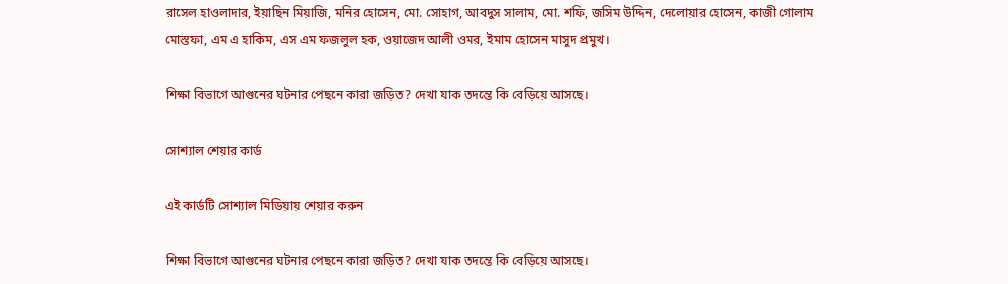রাসেল হাওলাদার, ইয়াছিন মিয়াজি, মনির হোসেন, মো. সোহাগ, আবদুস সালাম, মো. শফি, জসিম উদ্দিন, দেলোয়ার হোসেন, কাজী গোলাম মোস্তফা, এম এ হাকিম, এস এম ফজলুল হক, ওয়াজেদ আলী ওমর, ইমাম হোসেন মাসুদ প্রমুখ।

শিক্ষা বিভাগে আগুনের ঘটনার পেছনে কারা জড়িত? দেখা যাক তদন্তে কি বেড়িয়ে আসছে।

সোশ্যাল শেয়ার কার্ড

এই কার্ডটি সোশ্যাল মিডিয়ায় শেয়ার করুন

শিক্ষা বিভাগে আগুনের ঘটনার পেছনে কারা জড়িত? দেখা যাক তদন্তে কি বেড়িয়ে আসছে।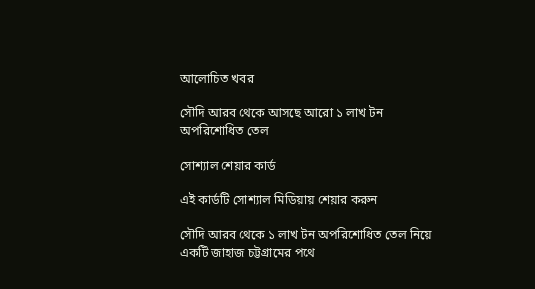আলোচিত খবর

সৌদি আরব থেকে আসছে আরো ১ লাখ টন অপরিশোধিত তেল

সোশ্যাল শেয়ার কার্ড

এই কার্ডটি সোশ্যাল মিডিয়ায় শেয়ার করুন

সৌদি আরব থেকে ১ লাখ টন অপরিশোধিত তেল নিয়ে একটি জাহাজ চট্টগ্রামের পথে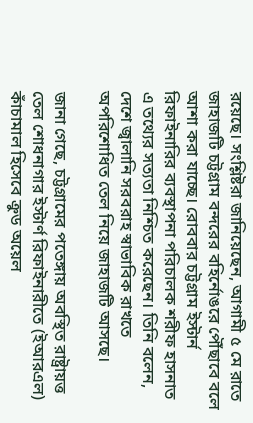রয়েছে। সংশ্লিষ্টরা জানিয়েছেন, আগামী ৫ মে রাতে জাহাজটি চট্টগ্রাম বন্দরের বহির্নোঙরে পৌঁছাবে বলে আশা করা যাচ্ছে। রোববার চট্টগ্রাম ইস্টার্ন রিফাইনারির ব্যবস্থাপনা পরিচালক শরীফ হাসনাত এ তথ্যের সত্যতা নিশ্চিত করেছেন। তিনি বলেন, দেশে জ্বালানি সরবরাহ স্বাভাবিক রাখতে অপরিশোধিত তেল নিয়ে জাহাজটি আসছে।

জানা গেছে, চট্টগ্রামের পতেঙ্গায় অবস্থিত রাষ্ট্রায়ত্ত তেল শোধনাগার ইস্টার্ণ রিফাইনারীতে (ইআরএল) কাঁচামাল হিসেবে ক্রুড অয়েল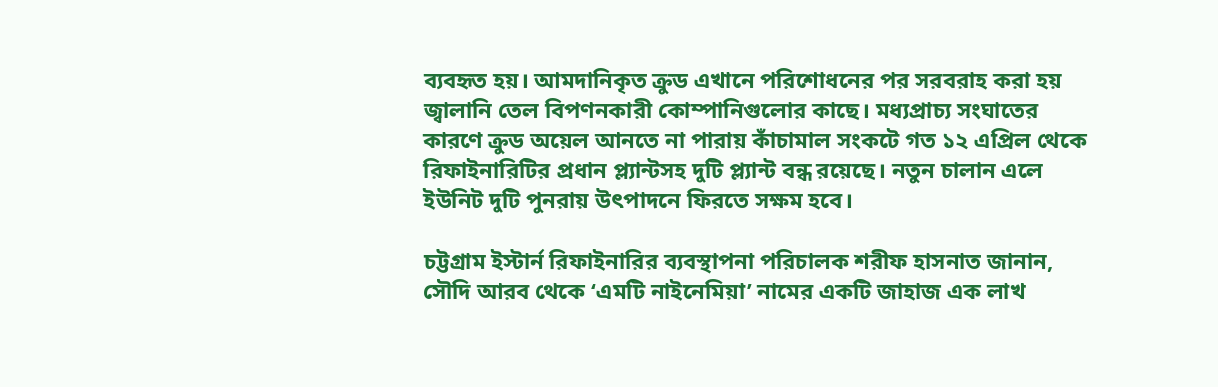ব্যবহৃত হয়। আমদানিকৃত ক্রুড এখানে পরিশোধনের পর সরবরাহ করা হয় জ্বালানি তেল বিপণনকারী কোম্পানিগুলোর কাছে। মধ্যপ্রাচ্য সংঘাতের কারণে ক্রুড অয়েল আনতে না পারায় কাঁচামাল সংকটে গত ১২ এপ্রিল থেকে রিফাইনারিটির প্রধান প্ল্যান্টসহ দুটি প্ল্যান্ট বন্ধ রয়েছে। নতুন চালান এলে ইউনিট দুটি পুনরায় উৎপাদনে ফিরতে সক্ষম হবে।

চট্টগ্রাম ইস্টার্ন রিফাইনারির ব্যবস্থাপনা পরিচালক শরীফ হাসনাত জানান, সৌদি আরব থেকে ‘এমটি নাইনেমিয়া’ নামের একটি জাহাজ এক লাখ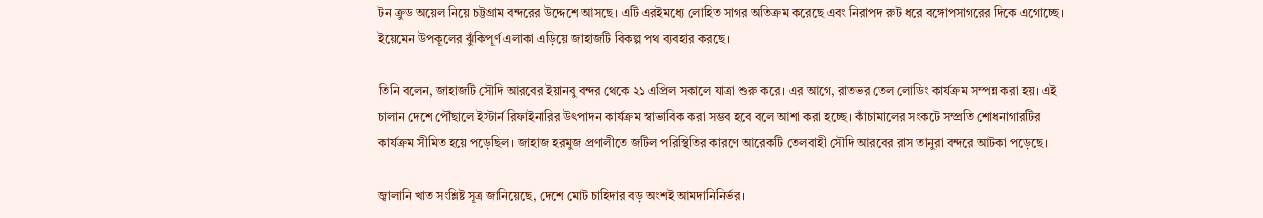টন ক্রুড অয়েল নিয়ে চট্টগ্রাম বন্দরের উদ্দেশে আসছে। এটি এরইমধ্যে লোহিত সাগর অতিক্রম করেছে এবং নিরাপদ রুট ধরে বঙ্গোপসাগরের দিকে এগোচ্ছে। ইয়েমেন উপকূলের ঝুঁকিপূর্ণ এলাকা এড়িয়ে জাহাজটি বিকল্প পথ ব্যবহার করছে।

তিনি বলেন, জাহাজটি সৌদি আরবের ইয়ানবু বন্দর থেকে ২১ এপ্রিল সকালে যাত্রা শুরু করে। এর আগে, রাতভর তেল লোডিং কার্যক্রম সম্পন্ন করা হয়। এই চালান দেশে পৌঁছালে ইস্টার্ন রিফাইনারির উৎপাদন কার্যক্রম স্বাভাবিক করা সম্ভব হবে বলে আশা করা হচ্ছে। কাঁচামালের সংকটে সম্প্রতি শোধনাগারটির কার্যক্রম সীমিত হয়ে পড়েছিল। জাহাজ হরমুজ প্রণালীতে জটিল পরিস্থিতির কারণে আরেকটি তেলবাহী সৌদি আরবের রাস তানুরা বন্দরে আটকা পড়েছে।

জ্বালানি খাত সংশ্লিষ্ট সূত্র জানিয়েছে, দেশে মোট চাহিদার বড় অংশই আমদানিনির্ভর।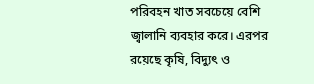পরিবহন খাত সবচেয়ে বেশি জ্বালানি ব্যবহার করে। এরপর রয়েছে কৃষি, বিদ্যুৎ ও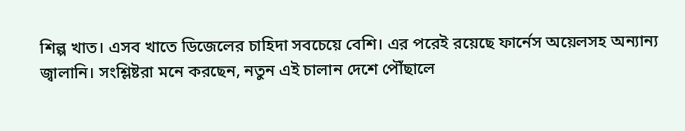শিল্প খাত। এসব খাতে ডিজেলের চাহিদা সবচেয়ে বেশি। এর পরেই রয়েছে ফার্নেস অয়েলসহ অন্যান্য জ্বালানি। সংশ্লিষ্টরা মনে করছেন, নতুন এই চালান দেশে পৌঁছালে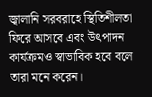জ্বালানি সরবরাহে স্থিতিশীলতা ফিরে আসবে এবং উৎপাদন কার্যক্রমও স্বাভাবিক হবে বলে তারা মনে করেন।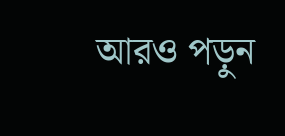আরও পড়ুন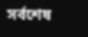সর্বশেষ